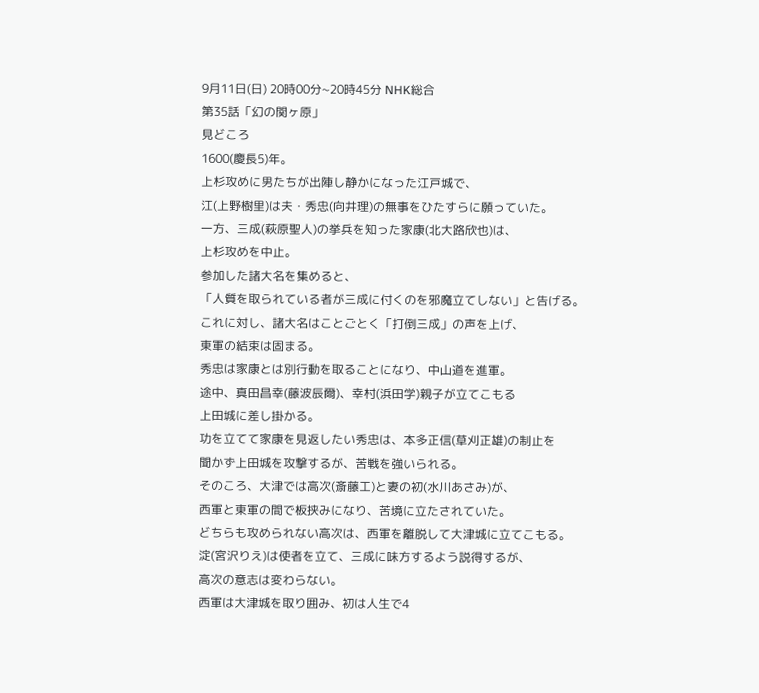9月11日(日) 20時00分~20時45分 NHK総合
第35話「幻の関ヶ原」
見どころ
1600(慶長5)年。
上杉攻めに男たちが出陣し静かになった江戸城で、
江(上野樹里)は夫・秀忠(向井理)の無事をひたすらに願っていた。
一方、三成(萩原聖人)の挙兵を知った家康(北大路欣也)は、
上杉攻めを中止。
参加した諸大名を集めると、
「人質を取られている者が三成に付くのを邪魔立てしない」と告げる。
これに対し、諸大名はことごとく「打倒三成」の声を上げ、
東軍の結束は固まる。
秀忠は家康とは別行動を取ることになり、中山道を進軍。
途中、真田昌幸(藤波辰爾)、幸村(浜田学)親子が立てこもる
上田城に差し掛かる。
功を立てて家康を見返したい秀忠は、本多正信(草刈正雄)の制止を
聞かず上田城を攻撃するが、苦戦を強いられる。
そのころ、大津では高次(斎藤工)と妻の初(水川あさみ)が、
西軍と東軍の間で板挟みになり、苦境に立たされていた。
どちらも攻められない高次は、西軍を離脱して大津城に立てこもる。
淀(宮沢りえ)は使者を立て、三成に味方するよう説得するが、
高次の意志は変わらない。
西軍は大津城を取り囲み、初は人生で4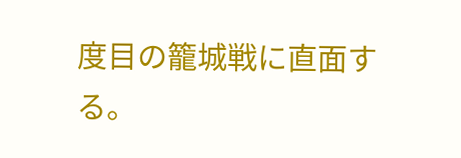度目の籠城戦に直面する。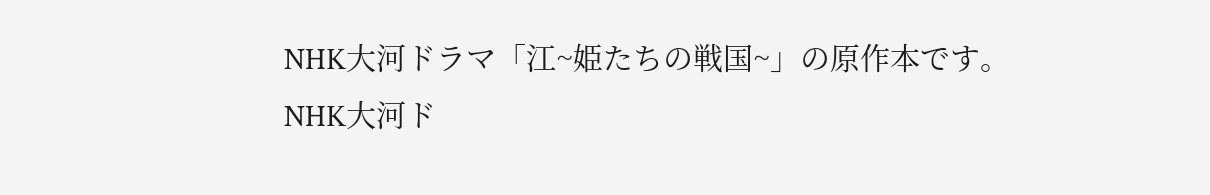NHK大河ドラマ「江~姫たちの戦国~」の原作本です。
NHK大河ド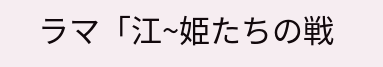ラマ「江~姫たちの戦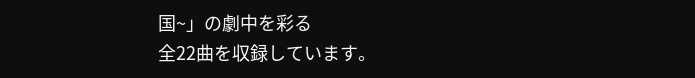国~」の劇中を彩る
全22曲を収録しています。